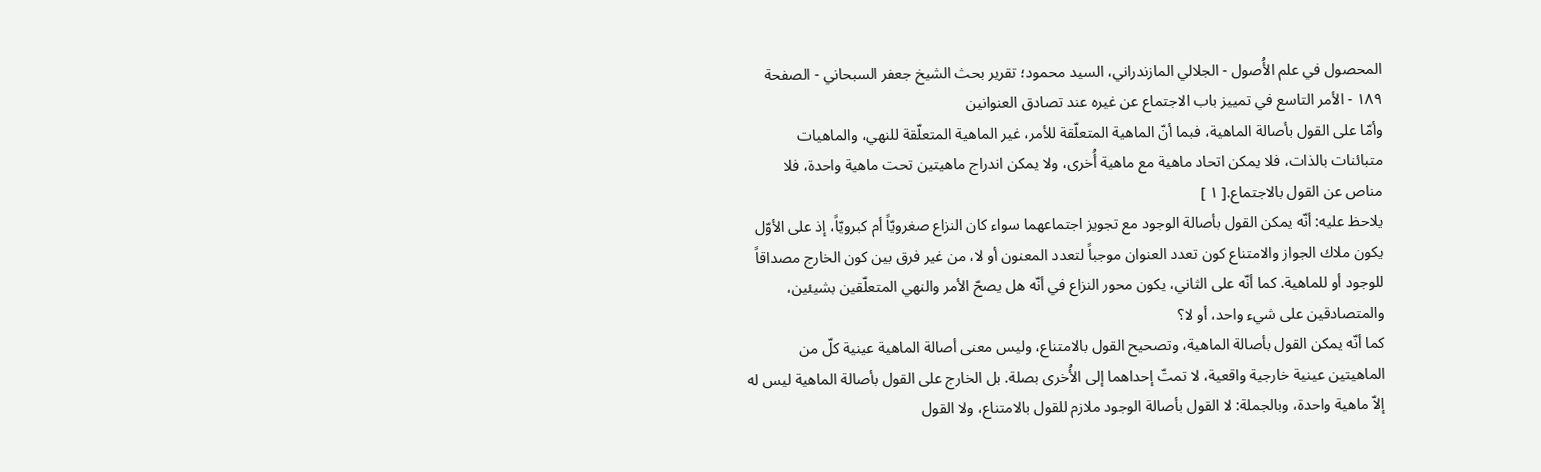المحصول في علم الأُصول - الجلالي المازندراني، السيد محمود؛ تقریر بحث الشيخ جعفر السبحاني - الصفحة ١٨٩ - الأمر التاسع في تمييز باب الاجتماع عن غيره عند تصادق العنوانين
وأمّا على القول بأصالة الماهية، فبما أنّ الماهية المتعلّقة للأمر، غير الماهية المتعلّقة للنهي، والماهيات متبائنات بالذات، فلا يمكن اتحاد ماهية مع ماهية أُخرى، ولا يمكن اندراج ماهيتين تحت ماهية واحدة، فلا مناص عن القول بالاجتماع.[ ١ ]
يلاحظ عليه: أنّه يمكن القول بأصالة الوجود مع تجويز اجتماعهما سواء كان النزاع صغرويّاً أم كبرويّاً، إذ على الأوّل يكون ملاك الجواز والامتناع كون تعدد العنوان موجباً لتعدد المعنون أو لا، من غير فرق بين كون الخارج مصداقاً للوجود أو للماهية. كما أنّه على الثاني، يكون محور النزاع في أنّه هل يصحّ الأمر والنهي المتعلّقين بشيئين، والمتصادقين على شيء واحد، أو لا؟
كما أنّه يمكن القول بأصالة الماهية، وتصحيح القول بالامتناع، وليس معنى أصالة الماهية عينية كلّ من الماهيتين عينية خارجية واقعية، لا تمتّ إحداهما إلى الأُخرى بصلة. بل الخارج على القول بأصالة الماهية ليس له إلاّ ماهية واحدة، وبالجملة: لا القول بأصالة الوجود ملازم للقول بالامتناع، ولا القول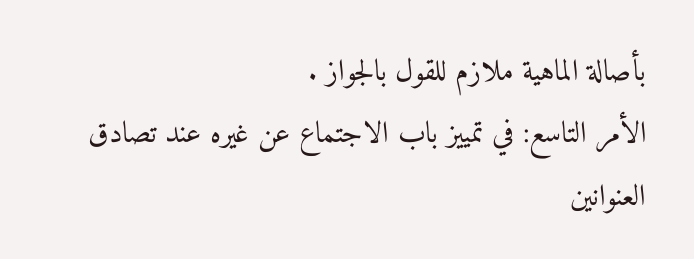بأصالة الماهية ملازم للقول بالجواز .
الأمر التاسع: في تمييز باب الاجتماع عن غيره عند تصادق العنوانين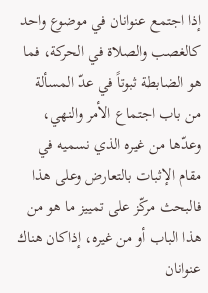إذا اجتمع عنوانان في موضوع واحد كالغصب والصلاة في الحركة، فما هو الضابطة ثبوتاً في عدّ المسألة من باب اجتماع الأمر والنهي، وعدّها من غيره الذي نسميه في مقام الإثبات بالتعارض وعلى هذا فالبحث مركّز على تمييز ما هو من هذا الباب أو من غيره، إذاكان هناك عنوانان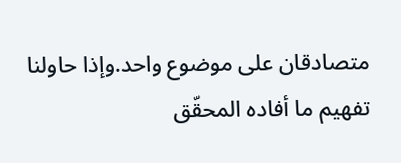متصادقان على موضوع واحد.وإذا حاولنا تفهيم ما أفاده المحقّق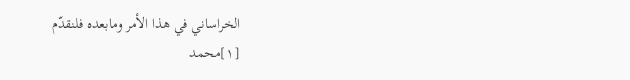الخراساني في هذا الأمر ومابعده فلنقدّم
[١]محمد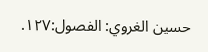حسين الغروي: الفصول:١٢٧.